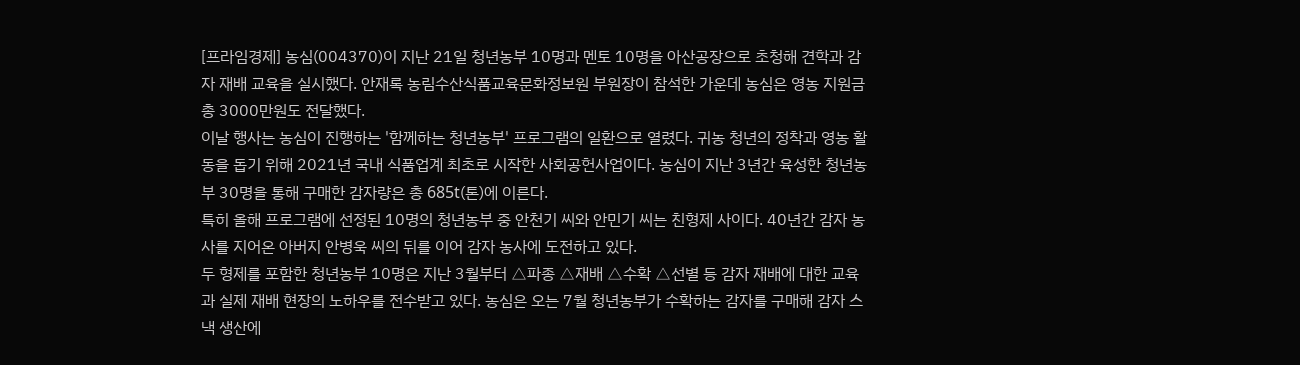[프라임경제] 농심(004370)이 지난 21일 청년농부 10명과 멘토 10명을 아산공장으로 초청해 견학과 감자 재배 교육을 실시했다. 안재록 농림수산식품교육문화정보원 부원장이 참석한 가운데 농심은 영농 지원금 총 3000만원도 전달했다.
이날 행사는 농심이 진행하는 '함께하는 청년농부' 프로그램의 일환으로 열렸다. 귀농 청년의 정착과 영농 활동을 돕기 위해 2021년 국내 식품업계 최초로 시작한 사회공헌사업이다. 농심이 지난 3년간 육성한 청년농부 30명을 통해 구매한 감자량은 총 685t(톤)에 이른다.
특히 올해 프로그램에 선정된 10명의 청년농부 중 안천기 씨와 안민기 씨는 친형제 사이다. 40년간 감자 농사를 지어온 아버지 안병욱 씨의 뒤를 이어 감자 농사에 도전하고 있다.
두 형제를 포함한 청년농부 10명은 지난 3월부터 △파종 △재배 △수확 △선별 등 감자 재배에 대한 교육과 실제 재배 현장의 노하우를 전수받고 있다. 농심은 오는 7월 청년농부가 수확하는 감자를 구매해 감자 스낵 생산에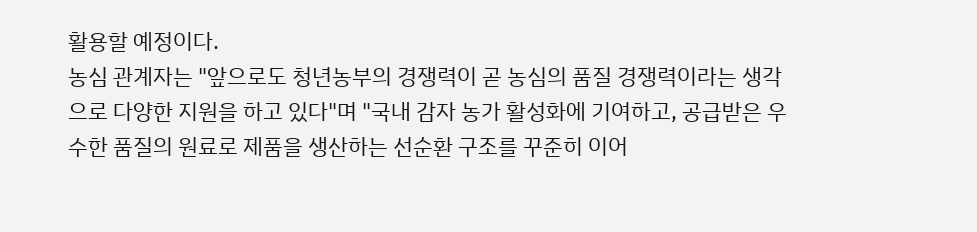활용할 예정이다.
농심 관계자는 "앞으로도 청년농부의 경쟁력이 곧 농심의 품질 경쟁력이라는 생각으로 다양한 지원을 하고 있다"며 "국내 감자 농가 활성화에 기여하고, 공급받은 우수한 품질의 원료로 제품을 생산하는 선순환 구조를 꾸준히 이어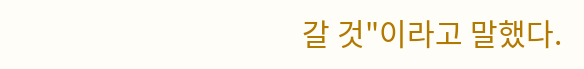갈 것"이라고 말했다.